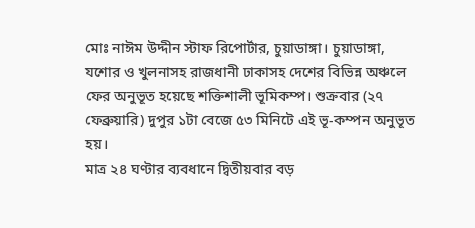মোঃ নাঈম উদ্দীন স্টাফ রিপোর্টার, চুয়াডাঙ্গা। চুয়াডাঙ্গা, যশোর ও খুলনাসহ রাজধানী ঢাকাসহ দেশের বিভিন্ন অঞ্চলে ফের অনুভূত হয়েছে শক্তিশালী ভূমিকম্প। শুক্রবার (২৭ ফেব্রুয়ারি) দুপুর ১টা বেজে ৫৩ মিনিটে এই ভূ-কম্পন অনুভূত হয়।
মাত্র ২৪ ঘণ্টার ব্যবধানে দ্বিতীয়বার বড়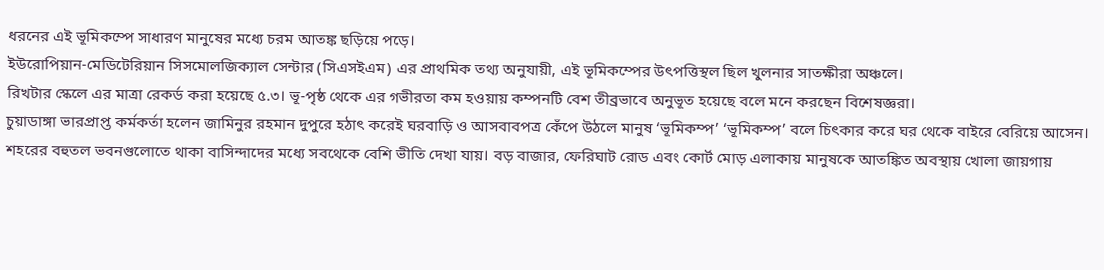ধরনের এই ভূমিকম্পে সাধারণ মানুষের মধ্যে চরম আতঙ্ক ছড়িয়ে পড়ে।
ইউরোপিয়ান-মেডিটেরিয়ান সিসমোলজিক্যাল সেন্টার (সিএসইএম) এর প্রাথমিক তথ্য অনুযায়ী, এই ভূমিকম্পের উৎপত্তিস্থল ছিল খুলনার সাতক্ষীরা অঞ্চলে।
রিখটার স্কেলে এর মাত্রা রেকর্ড করা হয়েছে ৫.৩। ভূ-পৃষ্ঠ থেকে এর গভীরতা কম হওয়ায় কম্পনটি বেশ তীব্রভাবে অনুভূত হয়েছে বলে মনে করছেন বিশেষজ্ঞরা।
চুয়াডাঙ্গা ভারপ্রাপ্ত কর্মকর্তা হলেন জামিনুর রহমান দুপুরে হঠাৎ করেই ঘরবাড়ি ও আসবাবপত্র কেঁপে উঠলে মানুষ ‘ভূমিকম্প’ ‘ভূমিকম্প’ বলে চিৎকার করে ঘর থেকে বাইরে বেরিয়ে আসেন।
শহরের বহুতল ভবনগুলোতে থাকা বাসিন্দাদের মধ্যে সবথেকে বেশি ভীতি দেখা যায়। বড় বাজার, ফেরিঘাট রোড এবং কোর্ট মোড় এলাকায় মানুষকে আতঙ্কিত অবস্থায় খোলা জায়গায়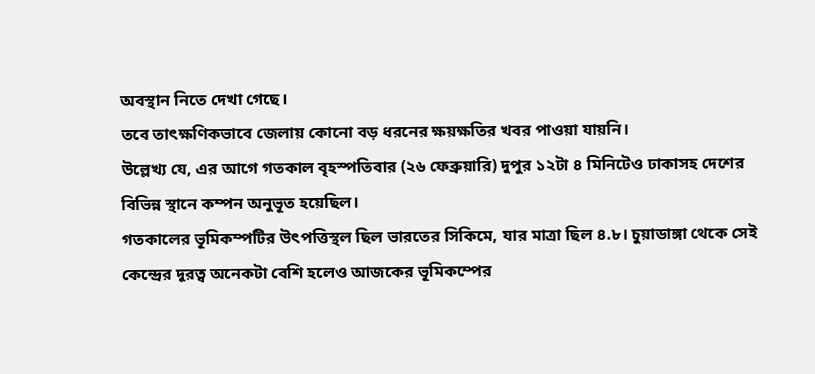অবস্থান নিতে দেখা গেছে।
তবে তাৎক্ষণিকভাবে জেলায় কোনো বড় ধরনের ক্ষয়ক্ষতির খবর পাওয়া যায়নি।
উল্লেখ্য যে, এর আগে গতকাল বৃহস্পতিবার (২৬ ফেব্রুয়ারি) দুপুর ১২টা ৪ মিনিটেও ঢাকাসহ দেশের বিভিন্ন স্থানে কম্পন অনুভূত হয়েছিল।
গতকালের ভূমিকম্পটির উৎপত্তিস্থল ছিল ভারতের সিকিমে, যার মাত্রা ছিল ৪.৮। চুয়াডাঙ্গা থেকে সেই কেন্দ্রের দূরত্ব অনেকটা বেশি হলেও আজকের ভূমিকম্পের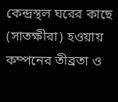কেন্দ্রস্থল ঘরের কাছে (সাতক্ষীরা) হওয়ায় কম্পনের তীব্রতা ও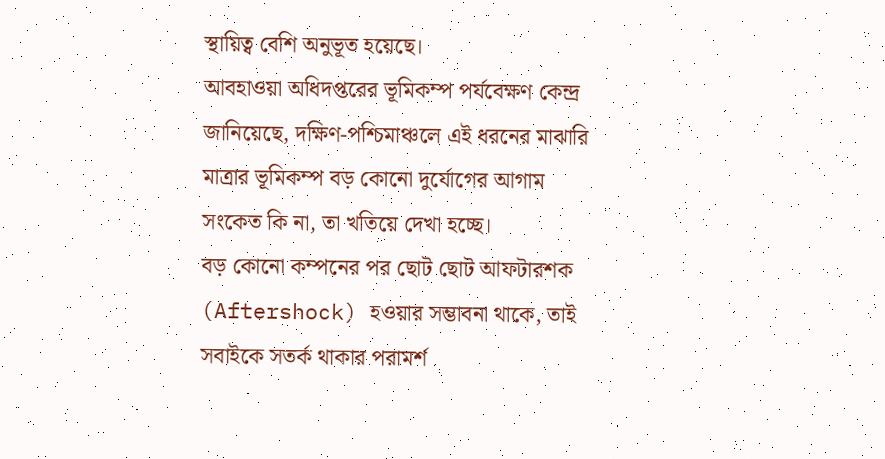স্থায়িত্ব বেশি অনুভূত হয়েছে।
আবহাওয়া অধিদপ্তরের ভূমিকম্প পর্যবেক্ষণ কেন্দ্র জানিয়েছে, দক্ষিণ-পশ্চিমাঞ্চলে এই ধরনের মাঝারি মাত্রার ভূমিকম্প বড় কোনো দুর্যোগের আগাম সংকেত কি না, তা খতিয়ে দেখা হচ্ছে।
বড় কোনো কম্পনের পর ছোট ছোট আফটারশক (Aftershock) হওয়ার সম্ভাবনা থাকে, তাই সবাইকে সতর্ক থাকার পরামর্শ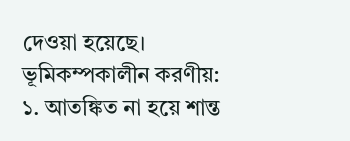দেওয়া হয়েছে।
ভূমিকম্পকালীন করণীয়:
১. আতঙ্কিত না হয়ে শান্ত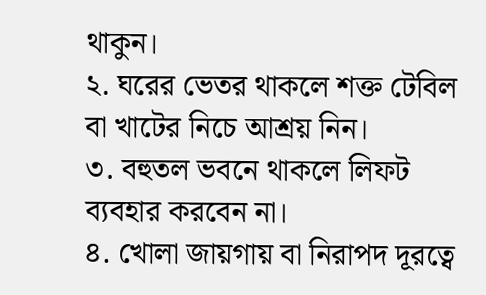থাকুন।
২. ঘরের ভেতর থাকলে শক্ত টেবিল বা খাটের নিচে আশ্রয় নিন।
৩. বহুতল ভবনে থাকলে লিফট ব্যবহার করবেন না।
৪. খোলা জায়গায় বা নিরাপদ দূরত্বে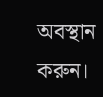অবস্থান করুন।